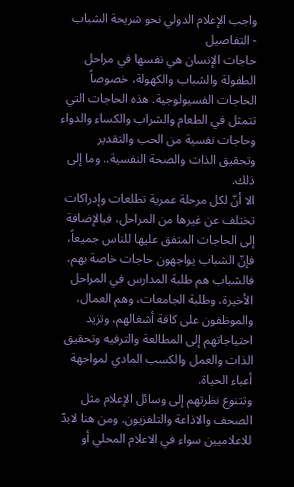واجب الإعلام الدولي نحو شريحة الشباب
- التفاصيل
حاجات الإنسان هي نفسها في مراحل الطفولة والشباب والكهولة، خصوصاً الحاجات الفسيولوجية. هذه الحاجات التي تتمثل في الطعام والشراب والكساء والدواء وحاجات نفسية من الحب والتقدير وتحقيق الذات والصحة النفسية.. وما إلى ذلك.
الا أنّ لكل مرحلة عمرية تطلعات وإدراكات تختلف عن غيرها من المراحل، فبالإضافة إلى الحاجات المتفق عليها للناس جميعاً، فإنّ الشباب يواجهون حاجات خاصة بهم، فالشباب هم طلبة المدارس في المراحل الأخيرة، وطلبة الجامعات، وهم العمال، والموظفون على كافة أشغالهم، وتزيد احتياجاتهم إلى المطالعة والترفيه وتحقيق الذات والعمل والكسب المادي لمواجهة أعباء الحياة.
وتتنوع نظرتهم إلى وسائل الإعلام مثل الصحف والاذاعة والتلفزيون. ومن هنا لابدّ للاعلاميين سواء في الاعلام المحلي أو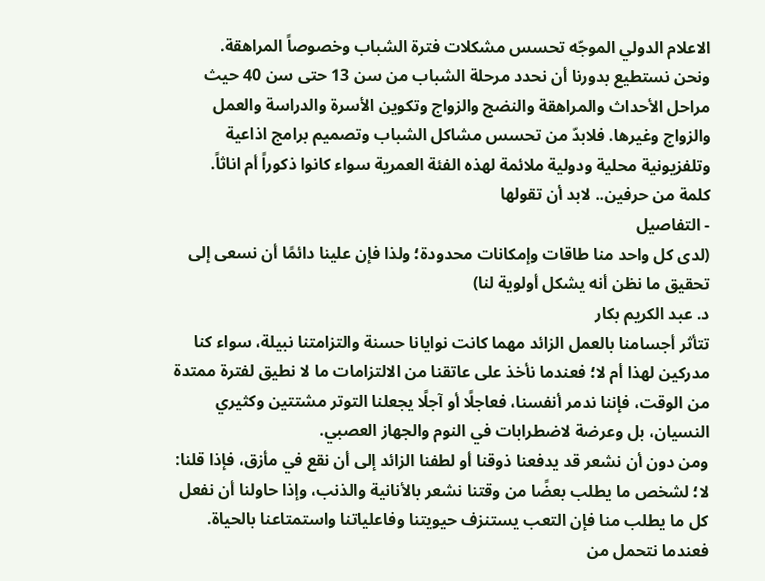الاعلام الدولي الموجّه تحسس مشكلات فترة الشباب وخصوصاً المراهقة.
ونحن نستطيع بدورنا أن نحدد مرحلة الشباب من سن 13 حتى سن 40 حيث مراحل الأحداث والمراهقة والنضج والزواج وتكوين الأسرة والدراسة والعمل والزواج وغيرها. فلابدّ من تحسس مشاكل الشباب وتصميم برامج اذاعية وتلفزيونية محلية ودولية ملائمة لهذه الفئة العمرية سواء كانوا ذكوراً أم اناثاً.
كلمة من حرفين.. لابد أن تقولها
- التفاصيل
(لدى كل واحد منا طاقات وإمكانات محدودة؛ ولذا فإن علينا دائمًا أن نسعى إلى تحقيق ما نظن أنه يشكل أولوية لنا)
د. عبد الكريم بكار
تتأثر أجسامنا بالعمل الزائد مهما كانت نوايانا حسنة والتزامتنا نبيلة، سواء كنا مدركين لهذا أم لا؛ فعندما نأخذ على عاتقنا من الالتزامات ما لا نطيق لفترة ممتدة من الوقت، فإننا ندمر أنفسنا، فعاجلًا أو آجلًا يجعلنا التوتر مشتتين وكثيري النسيان، بل وعرضة لاضطرابات في النوم والجهاز العصبي.
ومن دون أن نشعر قد يدفعنا ذوقنا أو لطفنا الزائد إلى أن نقع في مأزق، فإذا قلنا: لا؛ لشخص ما يطلب بعضًا من وقتنا نشعر بالأنانية والذنب، وإذا حاولنا أن نفعل كل ما يطلب منا فإن التعب يستنزف حيويتنا وفاعلياتنا واستمتاعنا بالحياة.
فعندما نتحمل من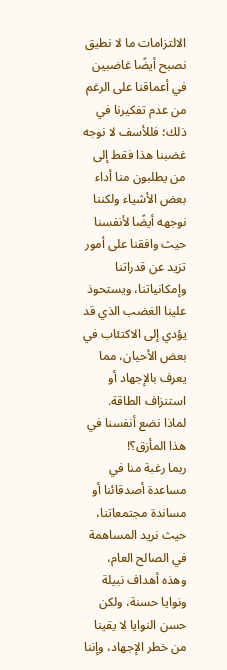الالتزامات ما لا نطيق نصبح أيضًا غاضبين في أعماقنا على الرغم من عدم تفكيرنا في ذلك؛ فللأسف لا نوجه غضبنا هذا فقط إلى من يطلبون منا أداء بعض الأشياء ولكننا نوجهه أيضًا لأنفسنا حيث وافقنا على أمور تزيد عن قدراتنا وإمكانياتنا، ويستحوذ علينا الغضب الذي قد يؤدي إلى الاكتئاب في بعض الأحيان، مما يعرف بالإجهاد أو استنزاف الطاقة.
لماذا نضع أنفسنا في هذا المأزق؟!
ربما رغبة منا في مساعدة أصدقائنا أو مساندة مجتمعاتنا، حيث نريد المساهمة في الصالح العام، وهذه أهداف نبيلة ونوايا حسنة، ولكن حسن النوايا لا يقينا من خطر الإجهاد، وإننا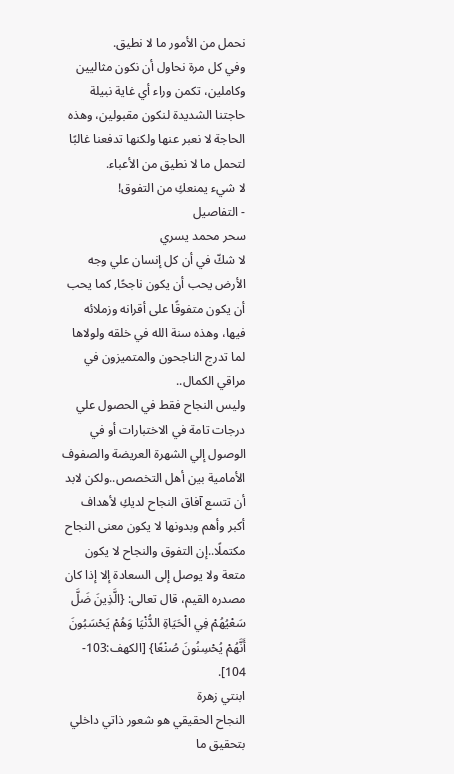نحمل من الأمور ما لا نطيق.
وفي كل مرة نحاول أن نكون مثاليين وكاملين، تكمن وراء أي غاية نبيلة حاجتنا الشديدة لنكون مقبولين، وهذه الحاجة لا نعبر عنها ولكنها تدفعنا غالبًا لتحمل ما لا نطيق من الأعباء.
لا شيء يمنعكِ من التفوق!
- التفاصيل
سحر محمد يسري
لا شكّ في أن كل إنسان علي وجه الأرض يحب أن يكون ناجحًا, كما يحب أن يكون متفوقًا على أقرانه وزملائه فيها، وهذه سنة الله في خلقه ولولاها لما تدرج الناجحون والمتميزون في مراقي الكمال..
وليس النجاح فقط في الحصول علي درجات تامة في الاختبارات أو في الوصول إلي الشهرة العريضة والصفوف الأمامية بين أهل التخصص..ولكن لابد أن تتسع آفاق النجاح لديكِ لأهداف أكبر وأهم وبدونها لا يكون معنى النجاح مكتملًا..إن التفوق والنجاح لا يكون متعة ولا يوصل إلى السعادة إلا إذا كان مصدره القيم، قال تعالى: {الَّذِينَ ضَلَّ سَعْيُهُمْ فِي الْحَيَاةِ الدُّنْيَا وَهُمْ يَحْسَبُونَ أَنَّهُمْ يُحْسِنُونَ صُنْعًا} [الكهف:103- 104].
ابنتي زهرة
النجاح الحقيقي هو شعور ذاتي داخلي بتحقيق ما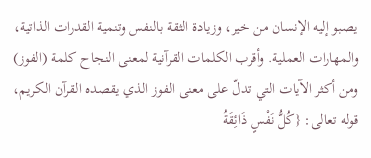يصبو إليه الإنسان من خير، وزيادة الثقة بالنفس وتنمية القدرات الذاتية، والمهارات العملية. وأقرب الكلمات القرآنية لمعنى النجاح كلمة (الفوز) ومن أكثر الآيات التي تدلّ على معنى الفوز الذي يقصده القرآن الكريم، قوله تعالى: {كُلُّ نَفْسٍ ذَائِقَةُ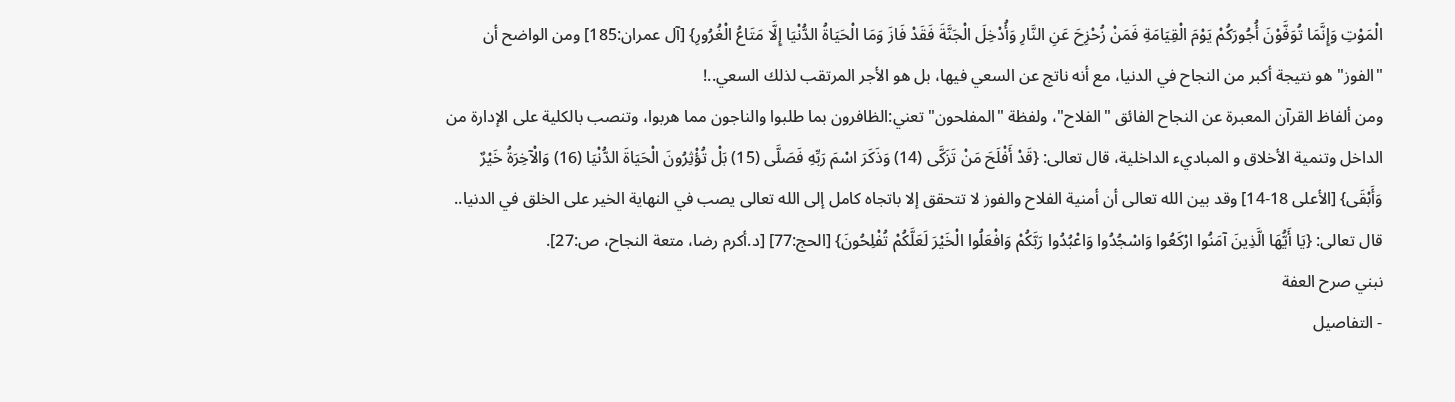الْمَوْتِ وَإِنَّمَا تُوَفَّوْنَ أُجُورَكُمْ يَوْمَ الْقِيَامَةِ فَمَنْ زُحْزِحَ عَنِ النَّارِ وَأُدْخِلَ الْجَنَّةَ فَقَدْ فَازَ وَمَا الْحَيَاةُ الدُّنْيَا إِلَّا مَتَاعُ الْغُرُورِ} [آل عمران:185] ومن الواضح أن "الفوز" هو نتيجة أكبر من النجاح في الدنيا، مع أنه ناتج عن السعي فيها، بل هو الأجر المرتقب لذلك السعي..!
ومن ألفاظ القرآن المعبرة عن النجاح الفائق "الفلاح"، ولفظة "المفلحون" تعني:الظافرون بما طلبوا والناجون مما هربوا، وتنصب بالكلية على الإدارة من الداخل وتنمية الأخلاق و المباديء الداخلية، قال تعالى: {قَدْ أَفْلَحَ مَنْ تَزَكَّى (14) وَذَكَرَ اسْمَ رَبِّهِ فَصَلَّى (15) بَلْ تُؤْثِرُونَ الْحَيَاةَ الدُّنْيَا (16) وَالْآخِرَةُ خَيْرٌ وَأَبْقَى} [الأعلى 18-14] وقد بين الله تعالى أن أمنية الفلاح والفوز لا تتحقق إلا باتجاه كامل إلى الله تعالى يصب في النهاية الخير على الخلق في الدنيا.. قال تعالى: {يَا أَيُّهَا الَّذِينَ آمَنُوا ارْكَعُوا وَاسْجُدُوا وَاعْبُدُوا رَبَّكُمْ وَافْعَلُوا الْخَيْرَ لَعَلَّكُمْ تُفْلِحُونَ} [الحج:77] [د.أكرم رضا، متعة النجاح، ص:27].
نبني صرح العفة
- التفاصيل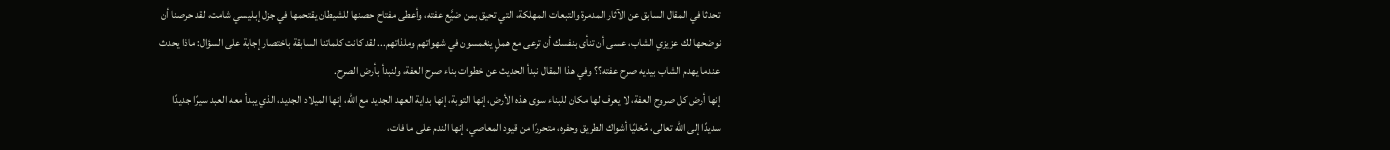تحدثا في المقال السابق عن الآثار المدمرة والتبعات المهلكة، التي تحيق بمن ضيَّع عفته، وأعطى مفتاح حصنها للشيطان يقتحمها في جزل إبـليسي شامت، لقد حرصنا أن نوضحها لك عزيزي الشاب، عسى أن تنأى بنفسك أن ترعى مع هملٍ ينغمسون في شهواتهم وملذاتهم... لقد كانت كلماتنا السابقة باختصار إجابة على السؤال: ماذا يحدث عندما يهدم الشاب بيديه صرح عفته؟؟ وفي هذا المقال نبدأ الحديث عن خطوات بناء صرح العفة، ولنبدأ بأرض الصرح.
إنها أرض كل صروح العفة، لا يعرف لها مكان للبناء سوى هذه الأرض، إنها التوبة، إنها بداية العهد الجديد مع الله، إنها الميلاد الجديد، الذي يبدأ معه العبد سيرًا جديدًا سديدًا إلى الله تعالى، مُخليًا أشواك الطريق وحفره، متحررًا من قيود المعاصي، إنها الندم على ما فات،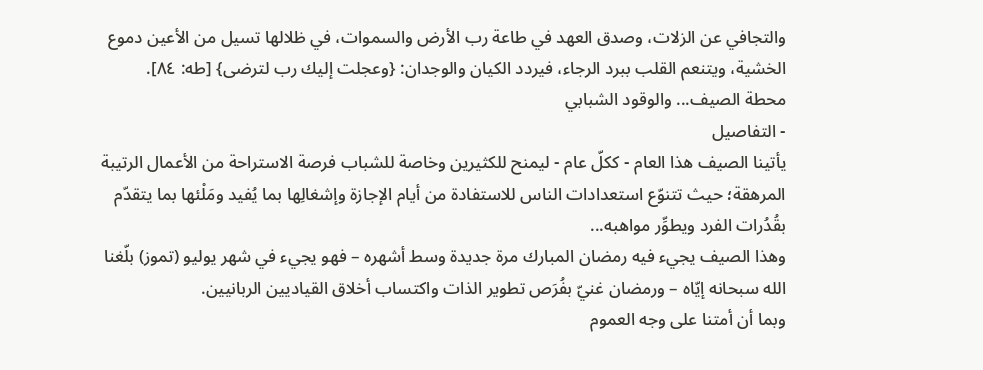والتجافي عن الزلات، وصدق العهد في طاعة رب الأرض والسموات، في ظلالها تسيل من الأعين دموع الخشية، ويتنعم القلب ببرد الرجاء، فيردد الكيان والوجدان: {وعجلت إليك رب لترضى} [طه: ٨٤].
محطة الصيف... والوقود الشبابي
- التفاصيل
يأتينا الصيف هذا العام - ككلّ عام - ليمنح للكثيرين وخاصة للشباب فرصة الاستراحة من الأعمال الرتيبة المرهقة؛ حيث تتنوّع استعدادات الناس للاستفادة من أيام الإجازة وإشغالِها بما يُفيد ومَلْئها بما يتقدّم بقُدُرات الفرد ويطوِّر مواهبه...
وهذا الصيف يجيء فيه رمضان المبارك مرة جديدة وسط أشهره – فهو يجيء في شهر يوليو (تموز) بلّغنا الله سبحانه إيّاه – ورمضان غنيّ بفُرَص تطوير الذات واكتساب أخلاق القياديين الربانيين.
وبما أن أمتنا على وجه العموم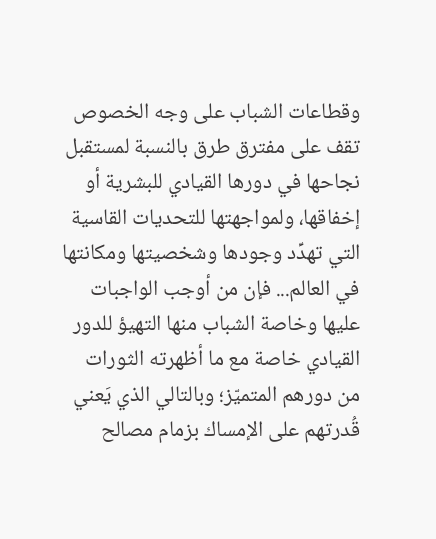وقطاعات الشباب على وجه الخصوص تقف على مفترق طرق بالنسبة لمستقبل نجاحها في دورها القيادي للبشرية أو إخفاقها، ولمواجهتها للتحديات القاسية التي تهدِّد وجودها وشخصيتها ومكانتها في العالم... فإن من أوجب الواجبات عليها وخاصة الشباب منها التهيؤ للدور القيادي خاصة مع ما أظهرته الثورات من دورهم المتميّز؛ وبالتالي الذي يَعني قُدرتهم على الإمساك بزمام مصالح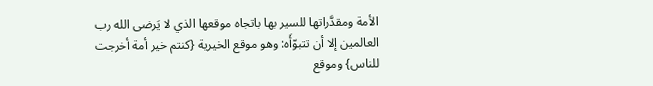الأمة ومقدَّراتها للسير بها باتجاه موقعها الذي لا يَرضى الله رب العالمين إلا أن تتبوّأَه: وهو موقع الخيرية {كنتم خير أمة أخرجت للناس} وموقع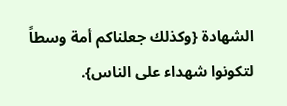الشهادة {وكذلك جعلناكم أمة وسطاً لتكونوا شهداء على الناس}.